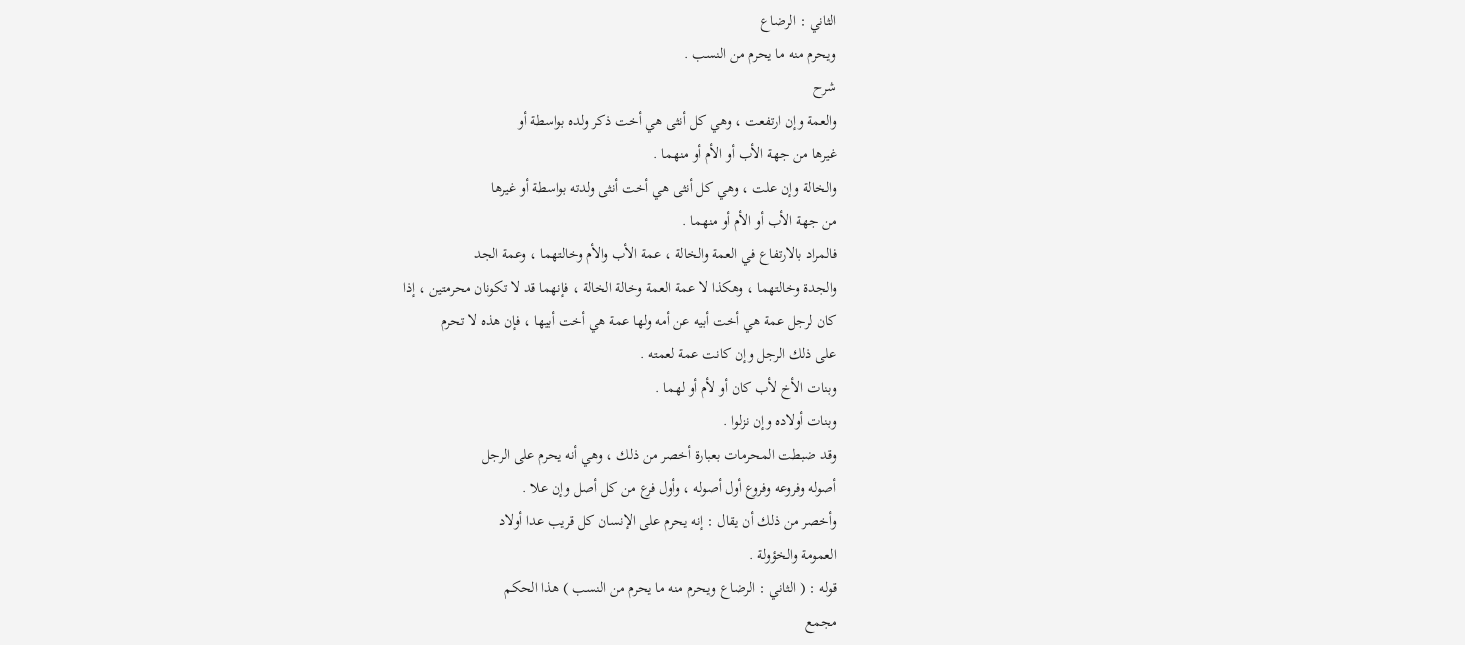الثاني : الرضاع
ويحرم منه ما يحرم من النسب .
شرح
والعمة وإن ارتفعت ، وهي كل أنثى هي أخت ذكر ولده بواسطة أو
غيرها من جهة الأب أو الأم أو منهما .
والخالة وإن علت ، وهي كل أنثى هي أخت أنثى ولدته بواسطة أو غيرها
من جهة الأب أو الأم أو منهما .
فالمراد بالارتفاع في العمة والخالة ، عمة الأب والأم وخالتهما ، وعمة الجد
والجدة وخالتهما ، وهكذا لا عمة العمة وخالة الخالة ، فإنهما قد لا تكونان محرمتين ، إذا
كان لرجل عمة هي أخت أبيه عن أمه ولها عمة هي أخت أبيها ، فإن هذه لا تحرم
على ذلك الرجل وإن كانت عمة لعمته .
وبنات الأخ لأب كان أو لأم أو لهما .
وبنات أولاده وإن نزلوا .
وقد ضبطت المحرمات بعبارة أخصر من ذلك ، وهي أنه يحرم على الرجل
أصوله وفروعه وفروع أول أصوله ، وأول فرع من كل أصل وإن علا .
وأخصر من ذلك أن يقال : إنه يحرم على الإنسان كل قريب عدا أولاد
العمومة والخؤولة .
قوله : ( الثاني : الرضاع ويحرم منه ما يحرم من النسب ) هذا الحكم
مجمع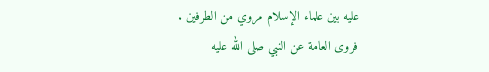عليه بين علماء الإسلام مروي من الطرفين .
فروى العامة عن النبي صلى الله عليه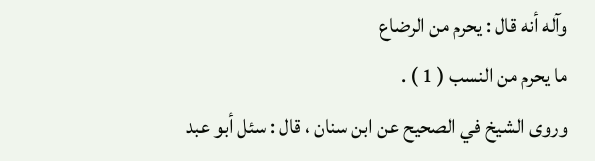وآله أنه قال : يحرم من الرضاع
ما يحرم من النسب ( 1 ) .
وروى الشيخ في الصحيح عن ابن سنان ، قال : سئل أبو عبد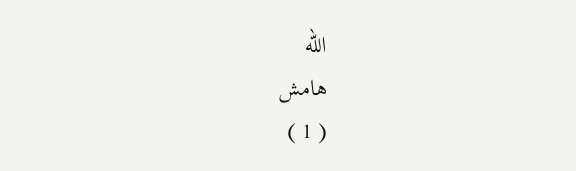الله
هامش
( 1 )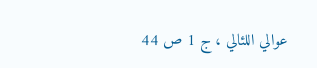عوالي اللئالي ، ج 1 ص 44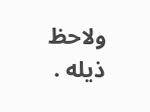ولاحظ ذيله .